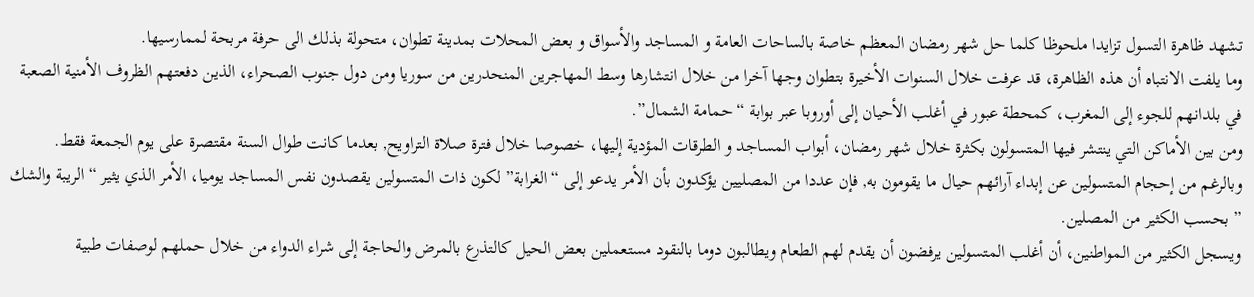تشهد ظاهرة التسول تزايدا ملحوظا كلما حل شهر رمضان المعظم خاصة بالساحات العامة و المساجد والأسواق و بعض المحلات بمدينة تطوان، متحولة بذلك الى حرفة مربحة لممارسيها.
وما يلفت الانتباه أن هذه الظاهرة، قد عرفت خلال السنوات الأخيرة بتطوان وجها آخرا من خلال انتشارها وسط المهاجرين المنحدرين من سوريا ومن دول جنوب الصحراء، الذين دفعتهم الظروف الأمنية الصعبة في بلدانهم للجوء إلى المغرب، كمحطة عبور في أغلب الأحيان إلى أوروبا عبر بوابة “حمامة الشمال”.
ومن بين الأماكن التي ينتشر فيها المتسولون بكثرة خلال شهر رمضان، أبواب المساجد و الطرقات المؤدية إليها، خصوصا خلال فترة صلاة التراويح, بعدما كانت طوال السنة مقتصرة على يوم الجمعة فقط.
وبالرغم من إحجام المتسولين عن إبداء آرائهم حيال ما يقومون به, فإن عددا من المصليين يؤكدون بأن الأمر يدعو إلى “الغرابة” لكون ذات المتسولين يقصدون نفس المساجد يوميا، الأمر الذي يثير “الريبة والشك ” بحسب الكثير من المصلين.
ويسجل الكثير من المواطنين، أن أغلب المتسولين يرفضون أن يقدم لهم الطعام ويطالبون دوما بالنقود مستعملين بعض الحيل كالتذرع بالمرض والحاجة إلى شراء الدواء من خلال حملهم لوصفات طبية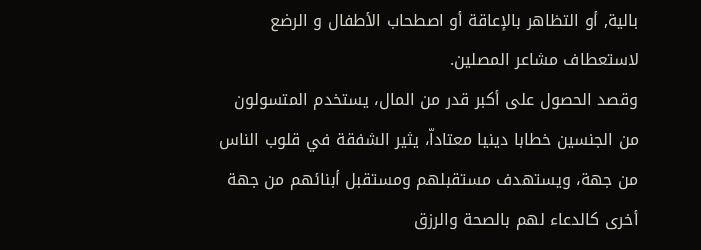بالية, أو التظاهر بالإعاقة أو اصطحاب الأطفال و الرضع لاستعطاف مشاعر المصلين.
وقصد الحصول على أكبر قدر من المال، يستخدم المتسولون من الجنسين خطابا دينيا معتاداّ، يثير الشفقة في قلوب الناس من جهة، ويستهدف مستقبلهم ومستقبل أبنائهم من جهة أخرى كالدعاء لهم بالصحة والرزق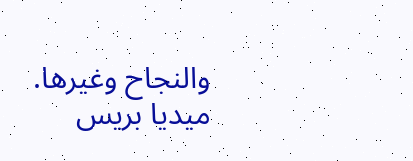والنجاح وغيرها.
ميديا بريس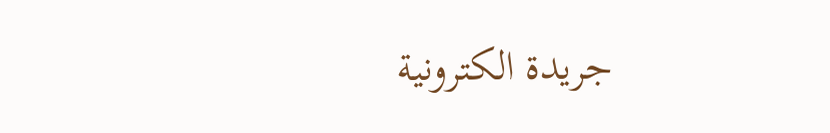جريدة الكترونية